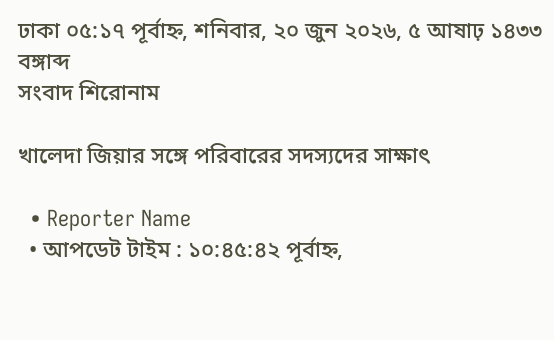ঢাকা ০৫:১৭ পূর্বাহ্ন, শনিবার, ২০ জুন ২০২৬, ৫ আষাঢ় ১৪৩৩ বঙ্গাব্দ
সংবাদ শিরোনাম

খালেদা জিয়ার সঙ্গে পরিবারের সদস্যদের সাক্ষাৎ

  • Reporter Name
  • আপডেট টাইম : ১০:৪৫:৪২ পূর্বাহ্ন,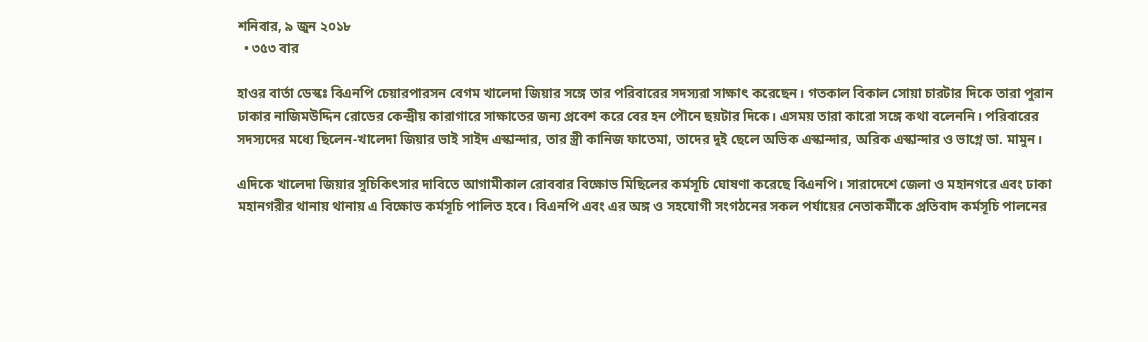শনিবার, ৯ জুন ২০১৮
  • ৩৫৩ বার

হাওর বার্তা ডেস্কঃ বিএনপি চেয়ারপারসন বেগম খালেদা জিয়ার সঙ্গে তার পরিবারের সদস্যরা সাক্ষাৎ করেছেন। গতকাল বিকাল সোয়া চারটার দিকে তারা পুরান ঢাকার নাজিমউদ্দিন রোডের কেন্দ্রীয় কারাগারে সাক্ষাতের জন্য প্রবেশ করে বের হন পৌনে ছয়টার দিকে। এসময় তারা কারো সঙ্গে কথা বলেননি। পরিবারের সদস্যদের মধ্যে ছিলেন-খালেদা জিয়ার ভাই সাইদ এস্কান্দার, তার স্ত্রী কানিজ ফাতেমা, তাদের দুই ছেলে অভিক এস্কান্দার, অরিক এস্কান্দার ও ভাগ্নে ডা. মামুন।

এদিকে খালেদা জিয়ার সুচিকিৎসার দাবিতে আগামীকাল রোববার বিক্ষোভ মিছিলের কর্মসূচি ঘোষণা করেছে বিএনপি। সারাদেশে জেলা ও মহানগরে এবং ঢাকা মহানগরীর থানায় থানায় এ বিক্ষোভ কর্মসূচি পালিত হবে। বিএনপি এবং এর অঙ্গ ও সহযোগী সংগঠনের সকল পর্যায়ের নেতাকর্মীকে প্রতিবাদ কর্মসূচি পালনের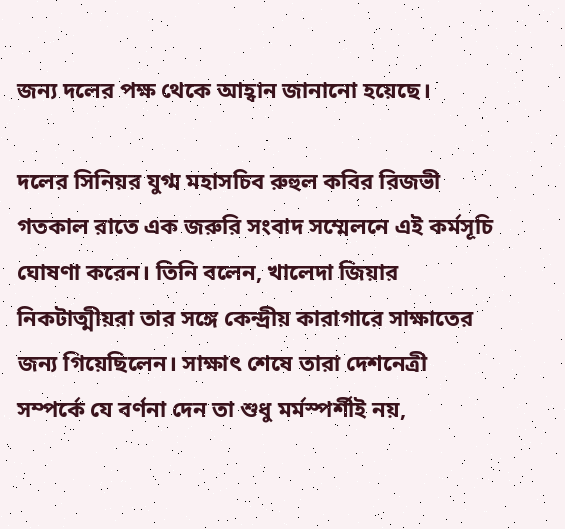জন্য দলের পক্ষ থেকে আহ্বান জানানো হয়েছে।

দলের সিনিয়র যুগ্ম মহাসচিব রুহুল কবির রিজভী গতকাল রাতে এক জরুরি সংবাদ সম্মেলনে এই কর্মসূচি ঘোষণা করেন। তিনি বলেন, খালেদা জিয়ার নিকটাত্মীয়রা তার সঙ্গে কেন্দ্রীয় কারাগারে সাক্ষাতের জন্য গিয়েছিলেন। সাক্ষাৎ শেষে তারা দেশনেত্রী সম্পর্কে যে বর্ণনা দেন তা শুধু মর্মস্পর্শীই নয়,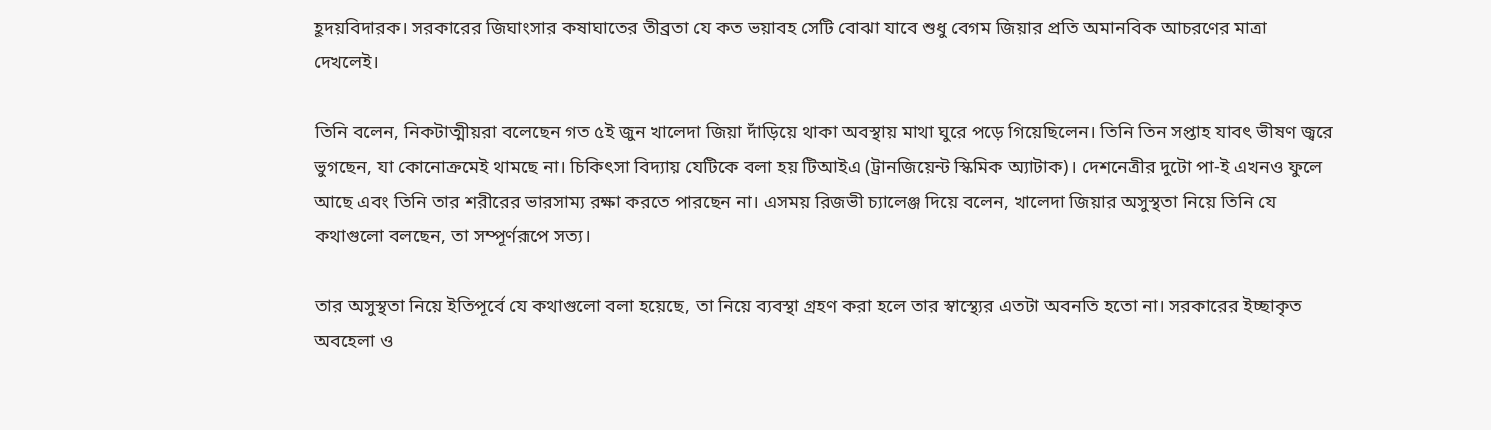হূদয়বিদারক। সরকারের জিঘাংসার কষাঘাতের তীব্রতা যে কত ভয়াবহ সেটি বোঝা যাবে শুধু বেগম জিয়ার প্রতি অমানবিক আচরণের মাত্রা দেখলেই।

তিনি বলেন, নিকটাত্মীয়রা বলেছেন গত ৫ই জুন খালেদা জিয়া দাঁড়িয়ে থাকা অবস্থায় মাথা ঘুরে পড়ে গিয়েছিলেন। তিনি তিন সপ্তাহ যাবৎ ভীষণ জ্বরে ভুগছেন, যা কোনোক্রমেই থামছে না। চিকিৎসা বিদ্যায় যেটিকে বলা হয় টিআইএ (ট্রানজিয়েন্ট স্কিমিক অ্যাটাক)। দেশনেত্রীর দুটো পা-ই এখনও ফুলে আছে এবং তিনি তার শরীরের ভারসাম্য রক্ষা করতে পারছেন না। এসময় রিজভী চ্যালেঞ্জ দিয়ে বলেন, খালেদা জিয়ার অসুস্থতা নিয়ে তিনি যে কথাগুলো বলছেন, তা সম্পূর্ণরূপে সত্য।

তার অসুস্থতা নিয়ে ইতিপূর্বে যে কথাগুলো বলা হয়েছে, তা নিয়ে ব্যবস্থা গ্রহণ করা হলে তার স্বাস্থ্যের এতটা অবনতি হতো না। সরকারের ইচ্ছাকৃত অবহেলা ও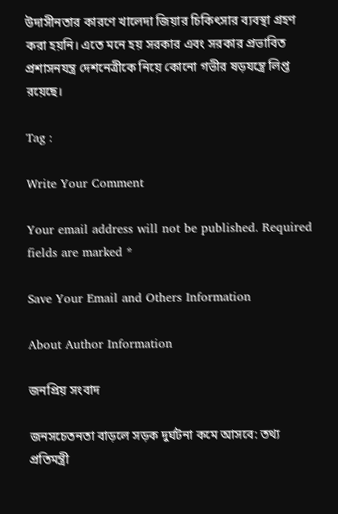উদাসীনতার কারণে খালেদা জিয়ার চিকিৎসার ব্যবস্থা গ্রহণ করা হয়নি। এতে মনে হয় সরকার এবং সরকার প্রভাবিত প্রশাসনযন্ত্র দেশনেত্রীকে নিয়ে কোনো গভীর ষড়যন্ত্রে লিপ্ত রয়েছে।

Tag :

Write Your Comment

Your email address will not be published. Required fields are marked *

Save Your Email and Others Information

About Author Information

জনপ্রিয় সংবাদ

জনসচেতনতা বাড়লে সড়ক দুর্ঘটনা কমে আসবে: তথ্য প্রতিমন্ত্রী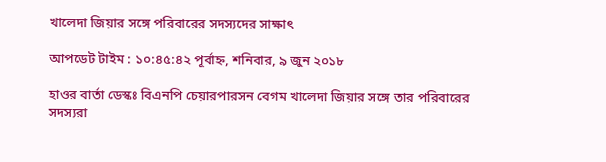খালেদা জিয়ার সঙ্গে পরিবারের সদস্যদের সাক্ষাৎ

আপডেট টাইম : ১০:৪৫:৪২ পূর্বাহ্ন, শনিবার, ৯ জুন ২০১৮

হাওর বার্তা ডেস্কঃ বিএনপি চেয়ারপারসন বেগম খালেদা জিয়ার সঙ্গে তার পরিবারের সদস্যরা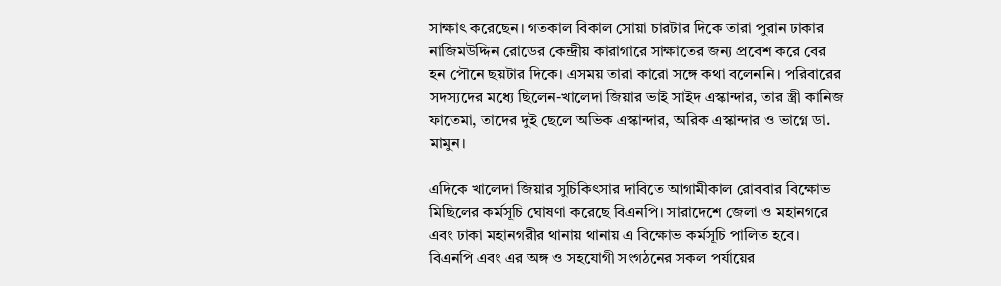সাক্ষাৎ করেছেন। গতকাল বিকাল সোয়া চারটার দিকে তারা পুরান ঢাকার নাজিমউদ্দিন রোডের কেন্দ্রীয় কারাগারে সাক্ষাতের জন্য প্রবেশ করে বের হন পৌনে ছয়টার দিকে। এসময় তারা কারো সঙ্গে কথা বলেননি। পরিবারের সদস্যদের মধ্যে ছিলেন-খালেদা জিয়ার ভাই সাইদ এস্কান্দার, তার স্ত্রী কানিজ ফাতেমা, তাদের দুই ছেলে অভিক এস্কান্দার, অরিক এস্কান্দার ও ভাগ্নে ডা. মামুন।

এদিকে খালেদা জিয়ার সুচিকিৎসার দাবিতে আগামীকাল রোববার বিক্ষোভ মিছিলের কর্মসূচি ঘোষণা করেছে বিএনপি। সারাদেশে জেলা ও মহানগরে এবং ঢাকা মহানগরীর থানায় থানায় এ বিক্ষোভ কর্মসূচি পালিত হবে। বিএনপি এবং এর অঙ্গ ও সহযোগী সংগঠনের সকল পর্যায়ের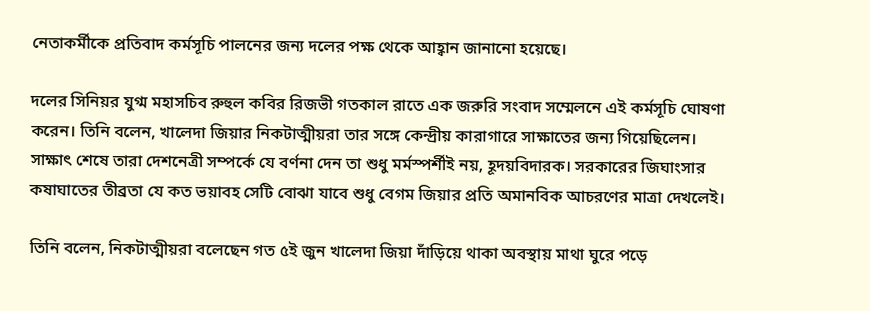নেতাকর্মীকে প্রতিবাদ কর্মসূচি পালনের জন্য দলের পক্ষ থেকে আহ্বান জানানো হয়েছে।

দলের সিনিয়র যুগ্ম মহাসচিব রুহুল কবির রিজভী গতকাল রাতে এক জরুরি সংবাদ সম্মেলনে এই কর্মসূচি ঘোষণা করেন। তিনি বলেন, খালেদা জিয়ার নিকটাত্মীয়রা তার সঙ্গে কেন্দ্রীয় কারাগারে সাক্ষাতের জন্য গিয়েছিলেন। সাক্ষাৎ শেষে তারা দেশনেত্রী সম্পর্কে যে বর্ণনা দেন তা শুধু মর্মস্পর্শীই নয়, হূদয়বিদারক। সরকারের জিঘাংসার কষাঘাতের তীব্রতা যে কত ভয়াবহ সেটি বোঝা যাবে শুধু বেগম জিয়ার প্রতি অমানবিক আচরণের মাত্রা দেখলেই।

তিনি বলেন, নিকটাত্মীয়রা বলেছেন গত ৫ই জুন খালেদা জিয়া দাঁড়িয়ে থাকা অবস্থায় মাথা ঘুরে পড়ে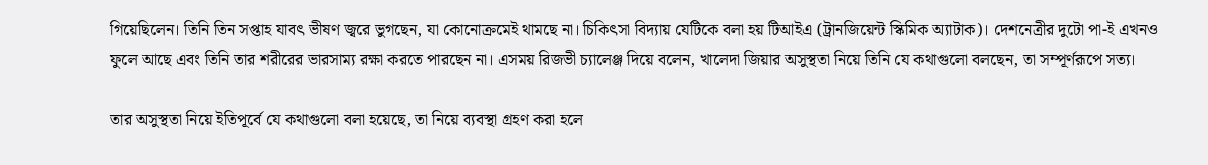গিয়েছিলেন। তিনি তিন সপ্তাহ যাবৎ ভীষণ জ্বরে ভুগছেন, যা কোনোক্রমেই থামছে না। চিকিৎসা বিদ্যায় যেটিকে বলা হয় টিআইএ (ট্রানজিয়েন্ট স্কিমিক অ্যাটাক)। দেশনেত্রীর দুটো পা-ই এখনও ফুলে আছে এবং তিনি তার শরীরের ভারসাম্য রক্ষা করতে পারছেন না। এসময় রিজভী চ্যালেঞ্জ দিয়ে বলেন, খালেদা জিয়ার অসুস্থতা নিয়ে তিনি যে কথাগুলো বলছেন, তা সম্পূর্ণরূপে সত্য।

তার অসুস্থতা নিয়ে ইতিপূর্বে যে কথাগুলো বলা হয়েছে, তা নিয়ে ব্যবস্থা গ্রহণ করা হলে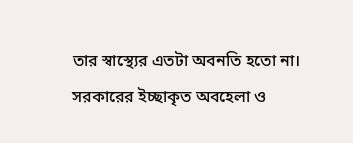তার স্বাস্থ্যের এতটা অবনতি হতো না। সরকারের ইচ্ছাকৃত অবহেলা ও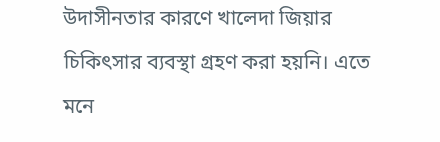উদাসীনতার কারণে খালেদা জিয়ার চিকিৎসার ব্যবস্থা গ্রহণ করা হয়নি। এতে মনে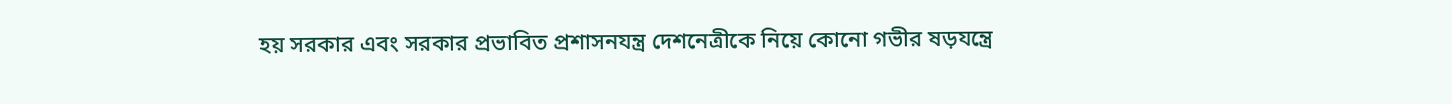হয় সরকার এবং সরকার প্রভাবিত প্রশাসনযন্ত্র দেশনেত্রীকে নিয়ে কোনো গভীর ষড়যন্ত্রে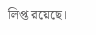লিপ্ত রয়েছে।